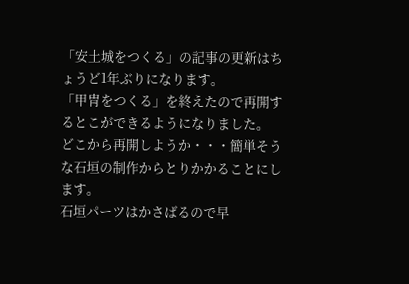「安土城をつくる」の記事の更新はちょうど1年ぶりになります。
「甲冑をつくる」を終えたので再開するとこができるようになりました。
どこから再開しようか・・・簡単そうな石垣の制作からとりかかることにします。
石垣パーツはかさばるので早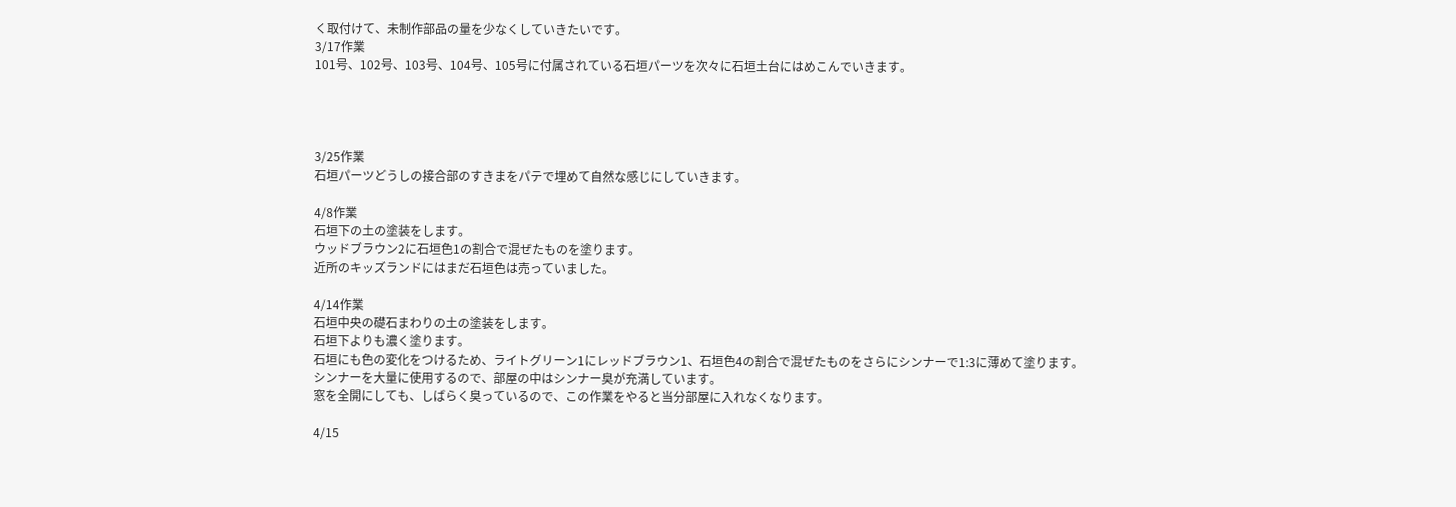く取付けて、未制作部品の量を少なくしていきたいです。
3/17作業
101号、102号、103号、104号、105号に付属されている石垣パーツを次々に石垣土台にはめこんでいきます。




3/25作業
石垣パーツどうしの接合部のすきまをパテで埋めて自然な感じにしていきます。

4/8作業
石垣下の土の塗装をします。
ウッドブラウン2に石垣色1の割合で混ぜたものを塗ります。
近所のキッズランドにはまだ石垣色は売っていました。

4/14作業
石垣中央の礎石まわりの土の塗装をします。
石垣下よりも濃く塗ります。
石垣にも色の変化をつけるため、ライトグリーン1にレッドブラウン1、石垣色4の割合で混ぜたものをさらにシンナーで1:3に薄めて塗ります。
シンナーを大量に使用するので、部屋の中はシンナー臭が充満しています。
窓を全開にしても、しばらく臭っているので、この作業をやると当分部屋に入れなくなります。

4/15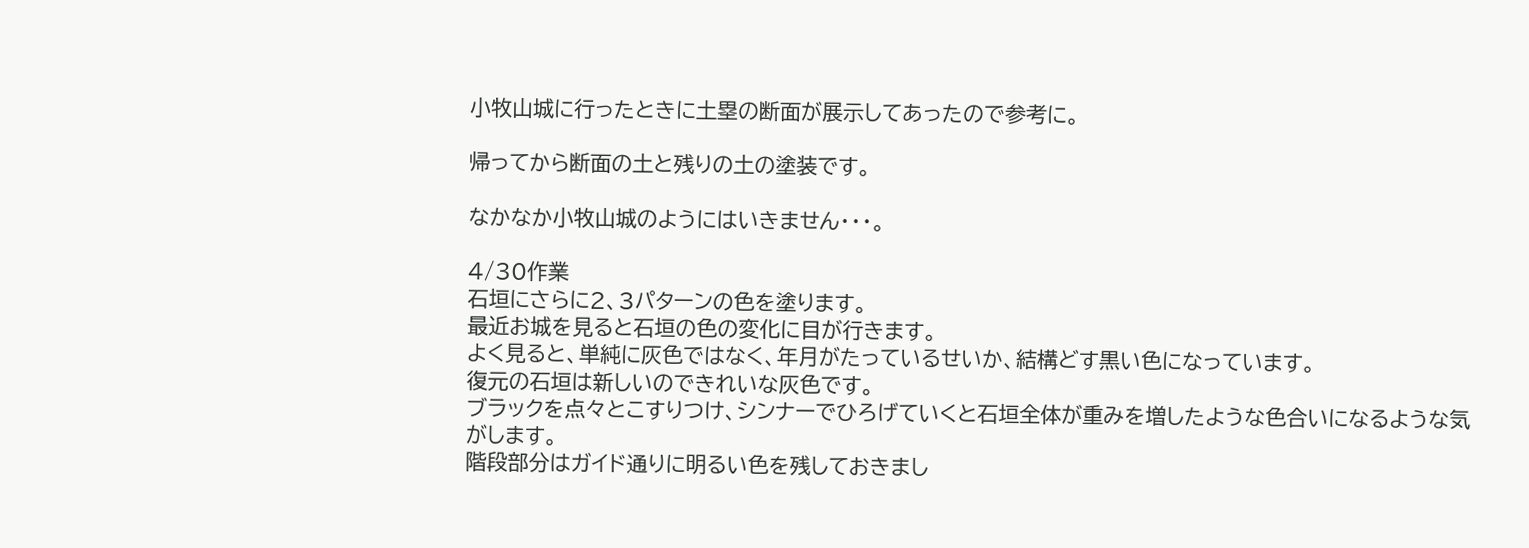小牧山城に行ったときに土塁の断面が展示してあったので参考に。

帰ってから断面の土と残りの土の塗装です。

なかなか小牧山城のようにはいきません・・・。

4/30作業
石垣にさらに2、3パターンの色を塗ります。
最近お城を見ると石垣の色の変化に目が行きます。
よく見ると、単純に灰色ではなく、年月がたっているせいか、結構どす黒い色になっています。
復元の石垣は新しいのできれいな灰色です。
ブラックを点々とこすりつけ、シンナーでひろげていくと石垣全体が重みを増したような色合いになるような気がします。
階段部分はガイド通りに明るい色を残しておきまし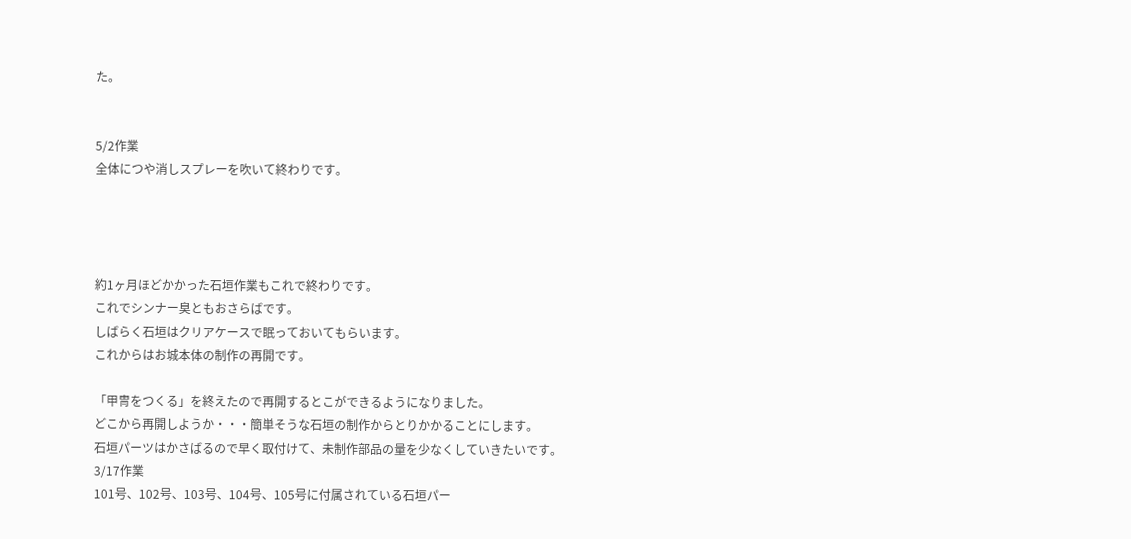た。


5/2作業
全体につや消しスプレーを吹いて終わりです。




約1ヶ月ほどかかった石垣作業もこれで終わりです。
これでシンナー臭ともおさらばです。
しばらく石垣はクリアケースで眠っておいてもらいます。
これからはお城本体の制作の再開です。

「甲冑をつくる」を終えたので再開するとこができるようになりました。
どこから再開しようか・・・簡単そうな石垣の制作からとりかかることにします。
石垣パーツはかさばるので早く取付けて、未制作部品の量を少なくしていきたいです。
3/17作業
101号、102号、103号、104号、105号に付属されている石垣パー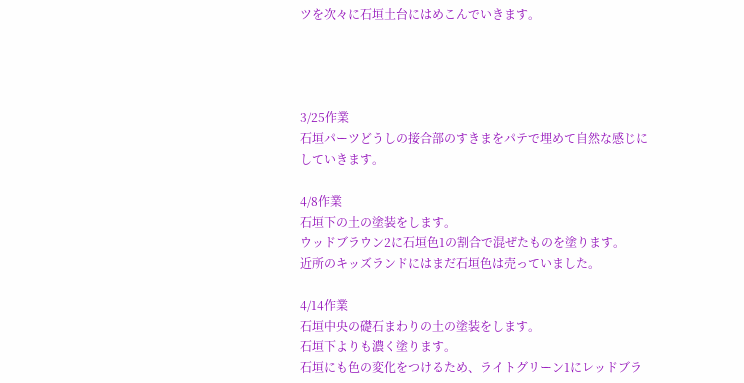ツを次々に石垣土台にはめこんでいきます。




3/25作業
石垣パーツどうしの接合部のすきまをパテで埋めて自然な感じにしていきます。

4/8作業
石垣下の土の塗装をします。
ウッドブラウン2に石垣色1の割合で混ぜたものを塗ります。
近所のキッズランドにはまだ石垣色は売っていました。

4/14作業
石垣中央の礎石まわりの土の塗装をします。
石垣下よりも濃く塗ります。
石垣にも色の変化をつけるため、ライトグリーン1にレッドブラ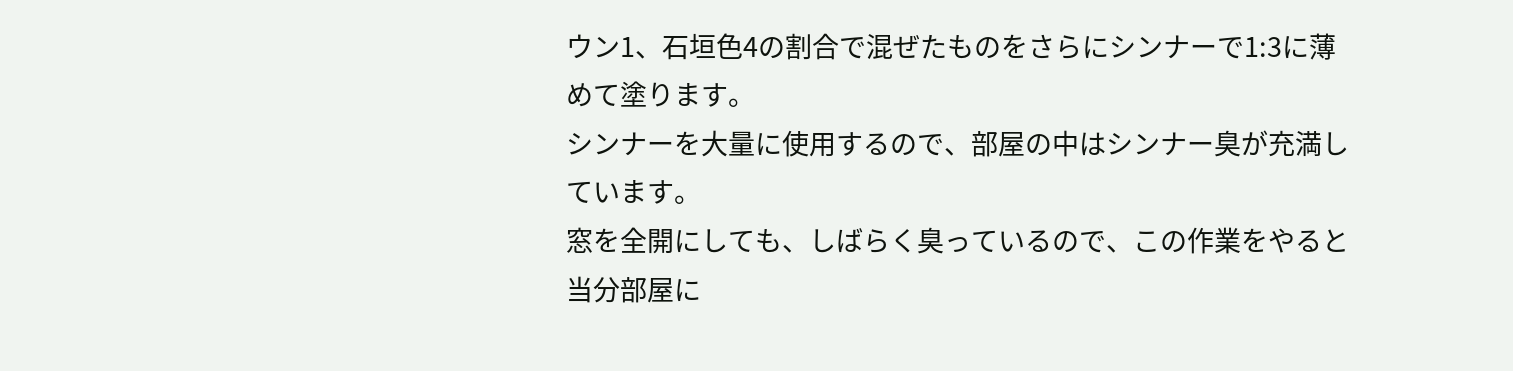ウン1、石垣色4の割合で混ぜたものをさらにシンナーで1:3に薄めて塗ります。
シンナーを大量に使用するので、部屋の中はシンナー臭が充満しています。
窓を全開にしても、しばらく臭っているので、この作業をやると当分部屋に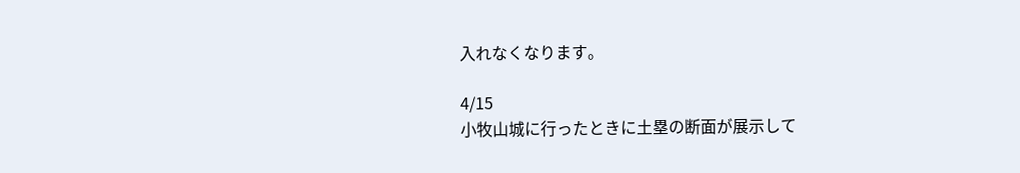入れなくなります。

4/15
小牧山城に行ったときに土塁の断面が展示して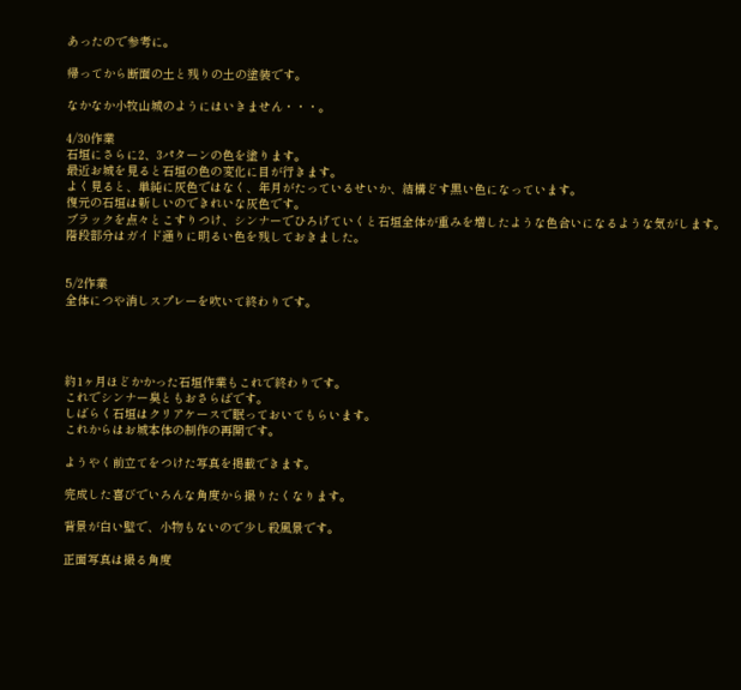あったので参考に。

帰ってから断面の土と残りの土の塗装です。

なかなか小牧山城のようにはいきません・・・。

4/30作業
石垣にさらに2、3パターンの色を塗ります。
最近お城を見ると石垣の色の変化に目が行きます。
よく見ると、単純に灰色ではなく、年月がたっているせいか、結構どす黒い色になっています。
復元の石垣は新しいのできれいな灰色です。
ブラックを点々とこすりつけ、シンナーでひろげていくと石垣全体が重みを増したような色合いになるような気がします。
階段部分はガイド通りに明るい色を残しておきました。


5/2作業
全体につや消しスプレーを吹いて終わりです。




約1ヶ月ほどかかった石垣作業もこれで終わりです。
これでシンナー臭ともおさらばです。
しばらく石垣はクリアケースで眠っておいてもらいます。
これからはお城本体の制作の再開です。

ようやく前立てをつけた写真を掲載できます。

完成した喜びでいろんな角度から撮りたくなります。

背景が白い壁で、小物もないので少し殺風景です。

正面写真は撮る角度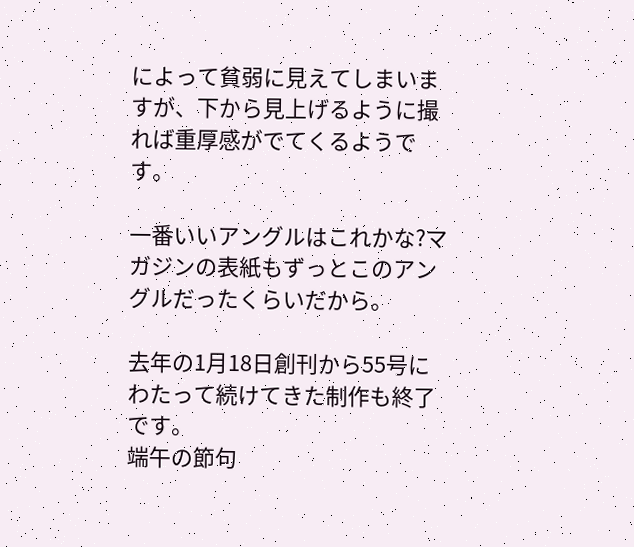によって貧弱に見えてしまいますが、下から見上げるように撮れば重厚感がでてくるようです。

一番いいアングルはこれかな?マガジンの表紙もずっとこのアングルだったくらいだから。

去年の1月18日創刊から55号にわたって続けてきた制作も終了です。
端午の節句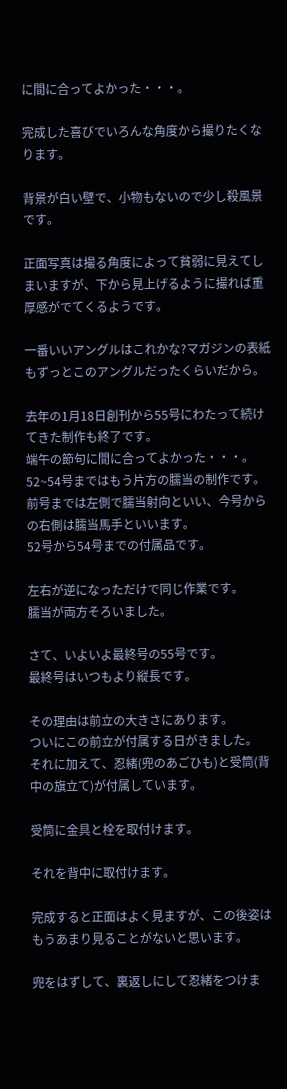に間に合ってよかった・・・。

完成した喜びでいろんな角度から撮りたくなります。

背景が白い壁で、小物もないので少し殺風景です。

正面写真は撮る角度によって貧弱に見えてしまいますが、下から見上げるように撮れば重厚感がでてくるようです。

一番いいアングルはこれかな?マガジンの表紙もずっとこのアングルだったくらいだから。

去年の1月18日創刊から55号にわたって続けてきた制作も終了です。
端午の節句に間に合ってよかった・・・。
52~54号まではもう片方の臑当の制作です。
前号までは左側で臑当射向といい、今号からの右側は臑当馬手といいます。
52号から54号までの付属品です。

左右が逆になっただけで同じ作業です。
臑当が両方そろいました。

さて、いよいよ最終号の55号です。
最終号はいつもより縦長です。

その理由は前立の大きさにあります。
ついにこの前立が付属する日がきました。
それに加えて、忍緒(兜のあごひも)と受筒(背中の旗立て)が付属しています。

受筒に金具と栓を取付けます。

それを背中に取付けます。

完成すると正面はよく見ますが、この後姿はもうあまり見ることがないと思います。

兜をはずして、裏返しにして忍緒をつけま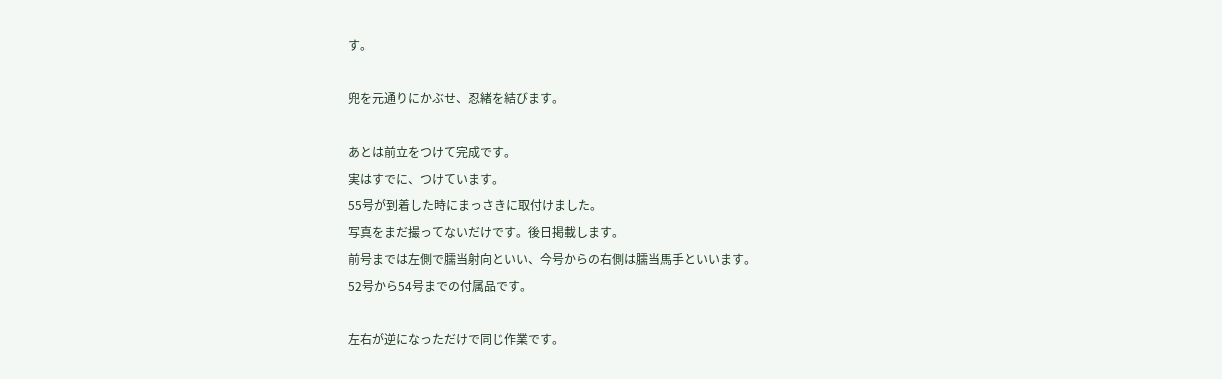す。

兜を元通りにかぶせ、忍緒を結びます。

あとは前立をつけて完成です。
実はすでに、つけています。
55号が到着した時にまっさきに取付けました。
写真をまだ撮ってないだけです。後日掲載します。
前号までは左側で臑当射向といい、今号からの右側は臑当馬手といいます。
52号から54号までの付属品です。

左右が逆になっただけで同じ作業です。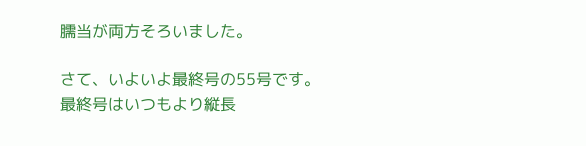臑当が両方そろいました。

さて、いよいよ最終号の55号です。
最終号はいつもより縦長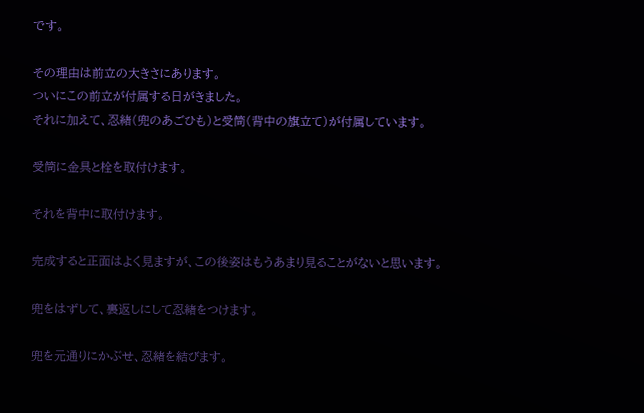です。

その理由は前立の大きさにあります。
ついにこの前立が付属する日がきました。
それに加えて、忍緒(兜のあごひも)と受筒(背中の旗立て)が付属しています。

受筒に金具と栓を取付けます。

それを背中に取付けます。

完成すると正面はよく見ますが、この後姿はもうあまり見ることがないと思います。

兜をはずして、裏返しにして忍緒をつけます。

兜を元通りにかぶせ、忍緒を結びます。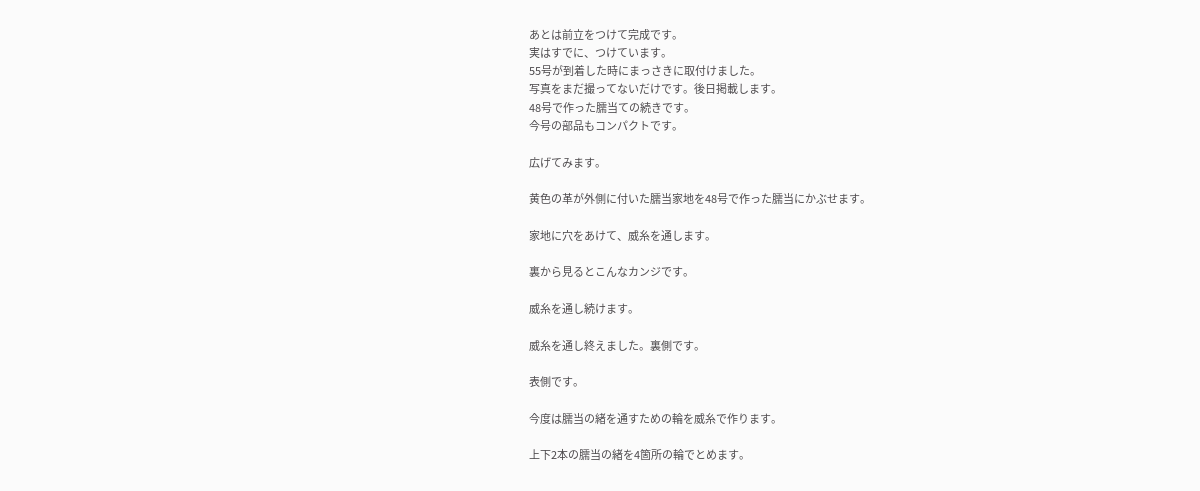あとは前立をつけて完成です。
実はすでに、つけています。
55号が到着した時にまっさきに取付けました。
写真をまだ撮ってないだけです。後日掲載します。
48号で作った臑当ての続きです。
今号の部品もコンパクトです。

広げてみます。

黄色の革が外側に付いた臑当家地を48号で作った臑当にかぶせます。

家地に穴をあけて、威糸を通します。

裏から見るとこんなカンジです。

威糸を通し続けます。

威糸を通し終えました。裏側です。

表側です。

今度は臑当の緒を通すための輪を威糸で作ります。

上下2本の臑当の緒を4箇所の輪でとめます。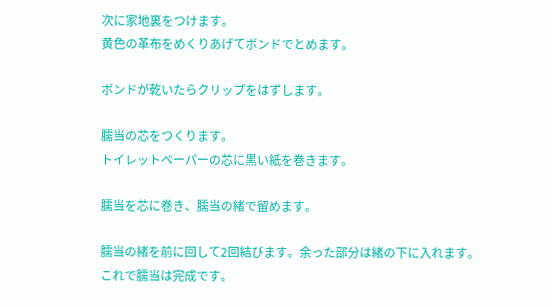次に家地裏をつけます。
黄色の革布をめくりあげてボンドでとめます。

ボンドが乾いたらクリップをはずします。

臑当の芯をつくります。
トイレットペーパーの芯に黒い紙を巻きます。

臑当を芯に巻き、臑当の緒で留めます。

臑当の緒を前に回して2回結びます。余った部分は緒の下に入れます。
これで臑当は完成です。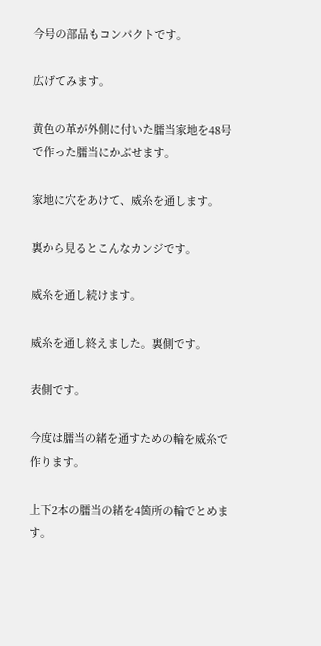今号の部品もコンパクトです。

広げてみます。

黄色の革が外側に付いた臑当家地を48号で作った臑当にかぶせます。

家地に穴をあけて、威糸を通します。

裏から見るとこんなカンジです。

威糸を通し続けます。

威糸を通し終えました。裏側です。

表側です。

今度は臑当の緒を通すための輪を威糸で作ります。

上下2本の臑当の緒を4箇所の輪でとめます。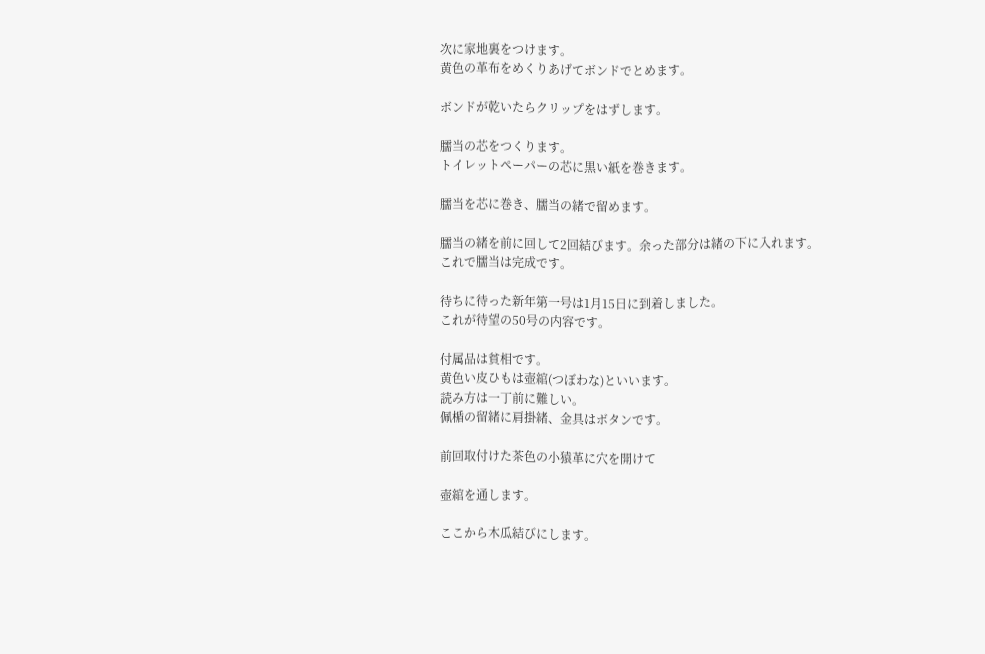次に家地裏をつけます。
黄色の革布をめくりあげてボンドでとめます。

ボンドが乾いたらクリップをはずします。

臑当の芯をつくります。
トイレットペーパーの芯に黒い紙を巻きます。

臑当を芯に巻き、臑当の緒で留めます。

臑当の緒を前に回して2回結びます。余った部分は緒の下に入れます。
これで臑当は完成です。

待ちに待った新年第一号は1月15日に到着しました。
これが待望の50号の内容です。

付属品は貧相です。
黄色い皮ひもは壺綰(つぼわな)といいます。
読み方は一丁前に難しい。
佩楯の留緒に肩掛緒、金具はボタンです。

前回取付けた茶色の小猿革に穴を開けて

壺綰を通します。

ここから木瓜結びにします。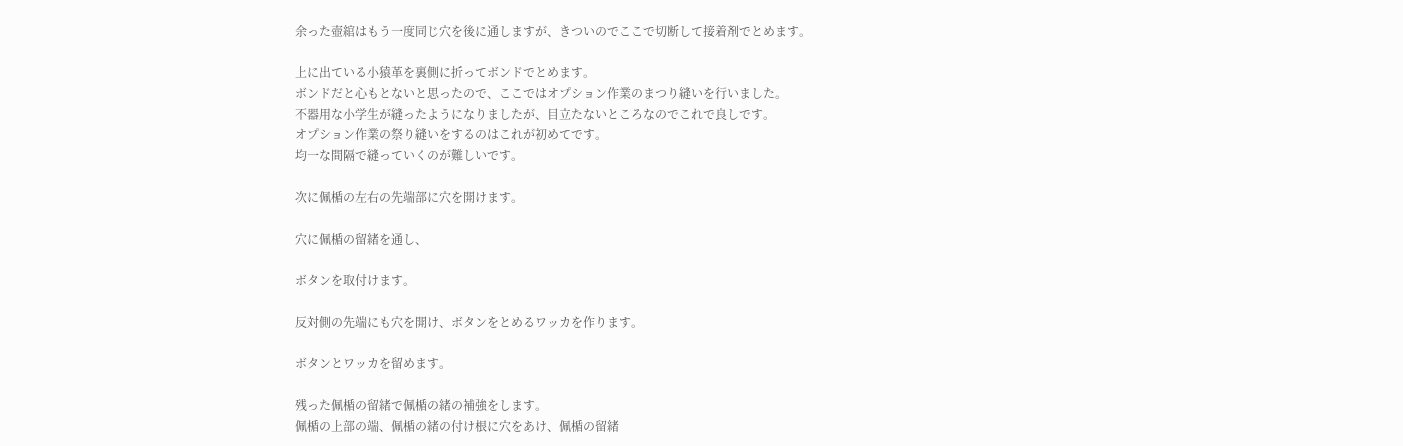余った壺綰はもう一度同じ穴を後に通しますが、きついのでここで切断して接着剤でとめます。

上に出ている小猿革を裏側に折ってボンドでとめます。
ボンドだと心もとないと思ったので、ここではオプション作業のまつり縫いを行いました。
不器用な小学生が縫ったようになりましたが、目立たないところなのでこれで良しです。
オプション作業の祭り縫いをするのはこれが初めてです。
均一な間隔で縫っていくのが難しいです。

次に佩楯の左右の先端部に穴を開けます。

穴に佩楯の留緒を通し、

ボタンを取付けます。

反対側の先端にも穴を開け、ボタンをとめるワッカを作ります。

ボタンとワッカを留めます。

残った佩楯の留緒で佩楯の緒の補強をします。
佩楯の上部の端、佩楯の緒の付け根に穴をあけ、佩楯の留緒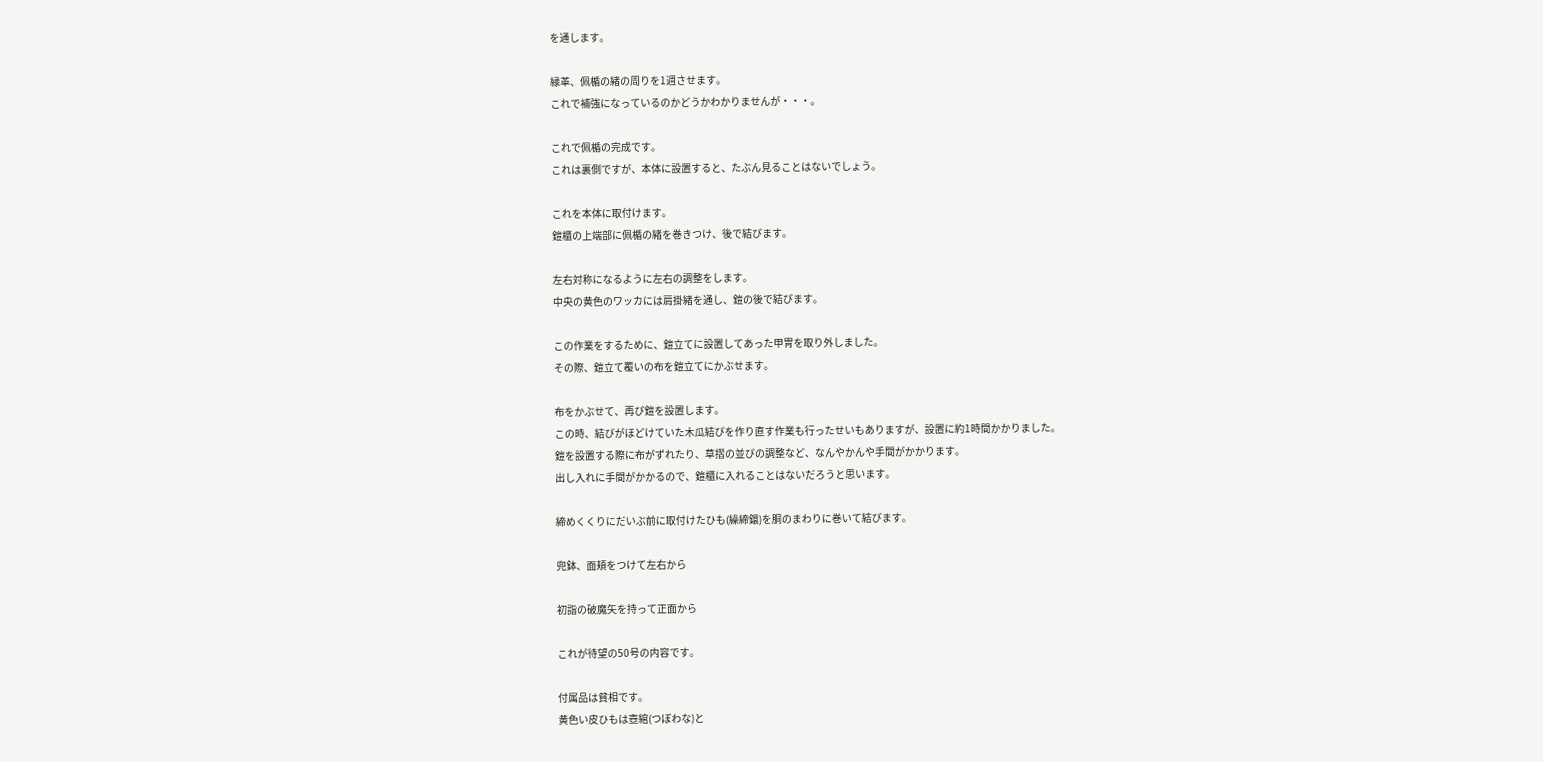を通します。

縁革、佩楯の緒の周りを1週させます。
これで補強になっているのかどうかわかりませんが・・・。

これで佩楯の完成です。
これは裏側ですが、本体に設置すると、たぶん見ることはないでしょう。

これを本体に取付けます。
鎧櫃の上端部に佩楯の緒を巻きつけ、後で結びます。

左右対称になるように左右の調整をします。
中央の黄色のワッカには肩掛緒を通し、鎧の後で結びます。

この作業をするために、鎧立てに設置してあった甲冑を取り外しました。
その際、鎧立て覆いの布を鎧立てにかぶせます。

布をかぶせて、再び鎧を設置します。
この時、結びがほどけていた木瓜結びを作り直す作業も行ったせいもありますが、設置に約1時間かかりました。
鎧を設置する際に布がずれたり、草摺の並びの調整など、なんやかんや手間がかかります。
出し入れに手間がかかるので、鎧櫃に入れることはないだろうと思います。

締めくくりにだいぶ前に取付けたひも(繰締鐶)を胴のまわりに巻いて結びます。

兜鉢、面頬をつけて左右から

初詣の破魔矢を持って正面から

これが待望の50号の内容です。

付属品は貧相です。
黄色い皮ひもは壺綰(つぼわな)と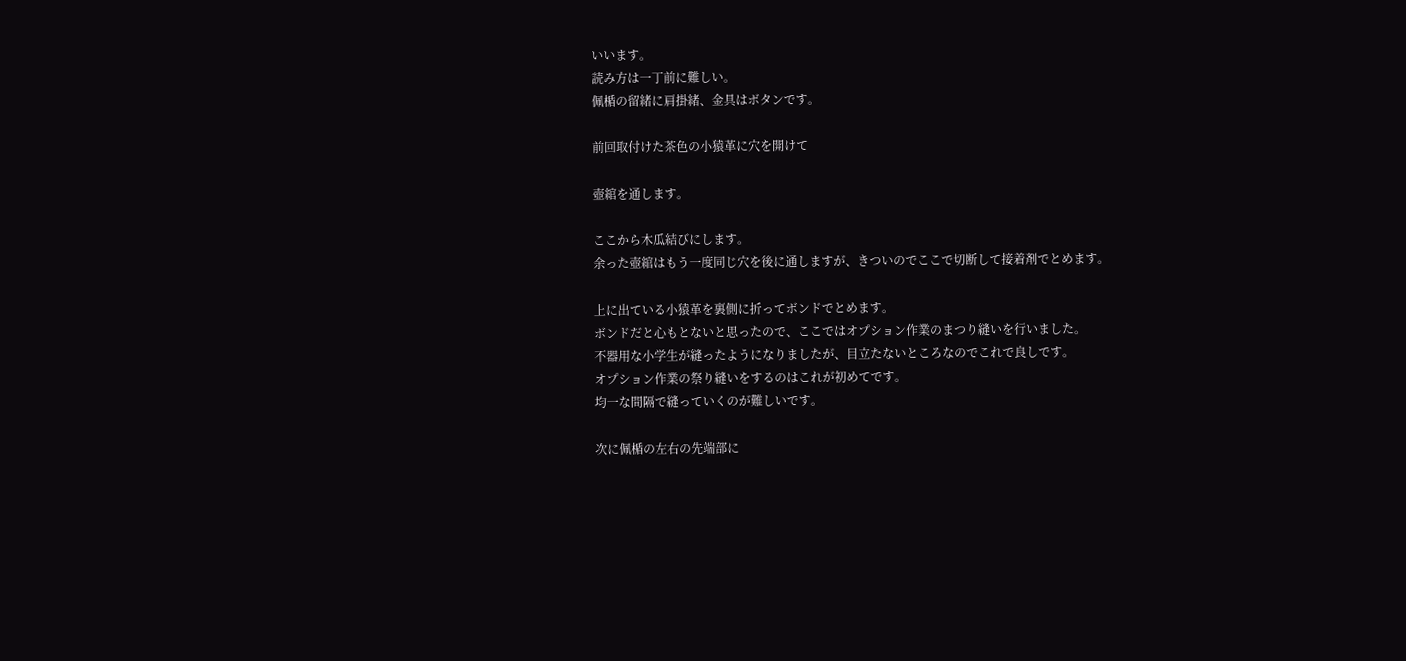いいます。
読み方は一丁前に難しい。
佩楯の留緒に肩掛緒、金具はボタンです。

前回取付けた茶色の小猿革に穴を開けて

壺綰を通します。

ここから木瓜結びにします。
余った壺綰はもう一度同じ穴を後に通しますが、きついのでここで切断して接着剤でとめます。

上に出ている小猿革を裏側に折ってボンドでとめます。
ボンドだと心もとないと思ったので、ここではオプション作業のまつり縫いを行いました。
不器用な小学生が縫ったようになりましたが、目立たないところなのでこれで良しです。
オプション作業の祭り縫いをするのはこれが初めてです。
均一な間隔で縫っていくのが難しいです。

次に佩楯の左右の先端部に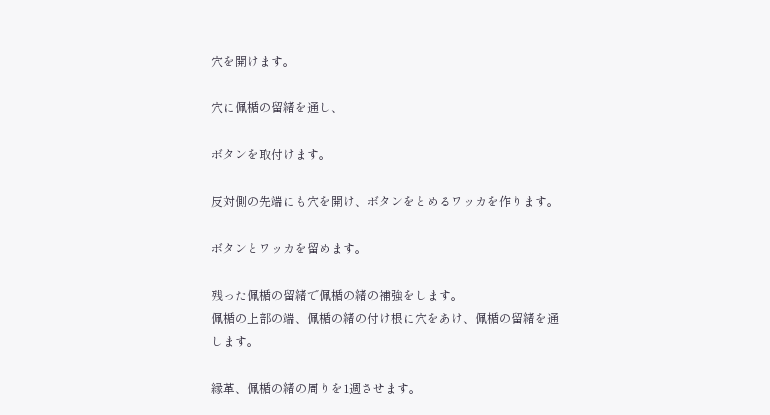穴を開けます。

穴に佩楯の留緒を通し、

ボタンを取付けます。

反対側の先端にも穴を開け、ボタンをとめるワッカを作ります。

ボタンとワッカを留めます。

残った佩楯の留緒で佩楯の緒の補強をします。
佩楯の上部の端、佩楯の緒の付け根に穴をあけ、佩楯の留緒を通します。

縁革、佩楯の緒の周りを1週させます。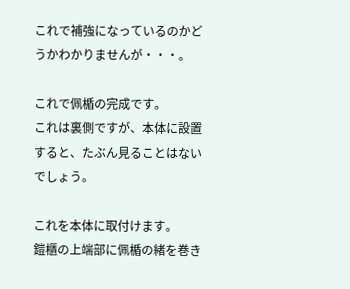これで補強になっているのかどうかわかりませんが・・・。

これで佩楯の完成です。
これは裏側ですが、本体に設置すると、たぶん見ることはないでしょう。

これを本体に取付けます。
鎧櫃の上端部に佩楯の緒を巻き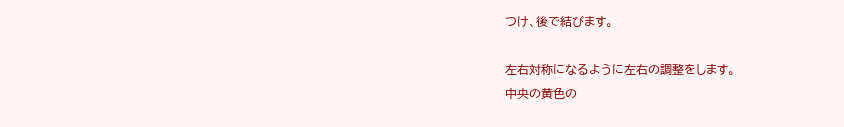つけ、後で結びます。

左右対称になるように左右の調整をします。
中央の黄色の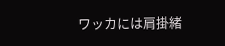ワッカには肩掛緒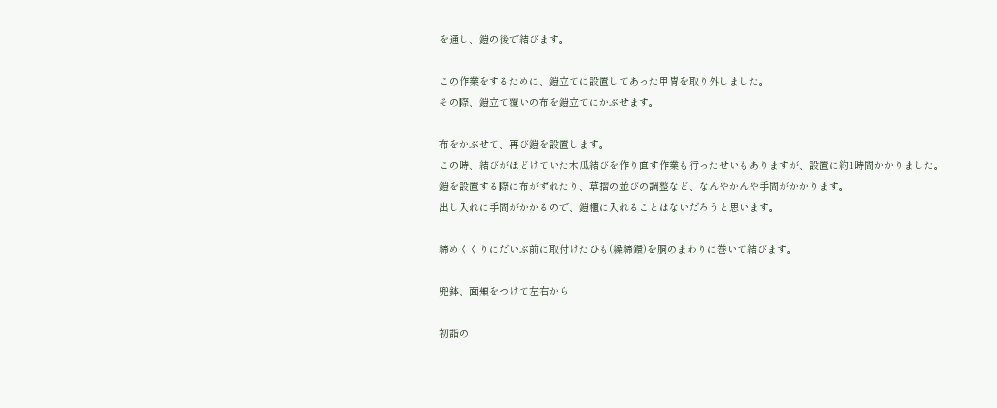を通し、鎧の後で結びます。

この作業をするために、鎧立てに設置してあった甲冑を取り外しました。
その際、鎧立て覆いの布を鎧立てにかぶせます。

布をかぶせて、再び鎧を設置します。
この時、結びがほどけていた木瓜結びを作り直す作業も行ったせいもありますが、設置に約1時間かかりました。
鎧を設置する際に布がずれたり、草摺の並びの調整など、なんやかんや手間がかかります。
出し入れに手間がかかるので、鎧櫃に入れることはないだろうと思います。

締めくくりにだいぶ前に取付けたひも(繰締鐶)を胴のまわりに巻いて結びます。

兜鉢、面頬をつけて左右から

初詣の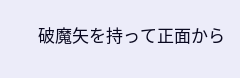破魔矢を持って正面から